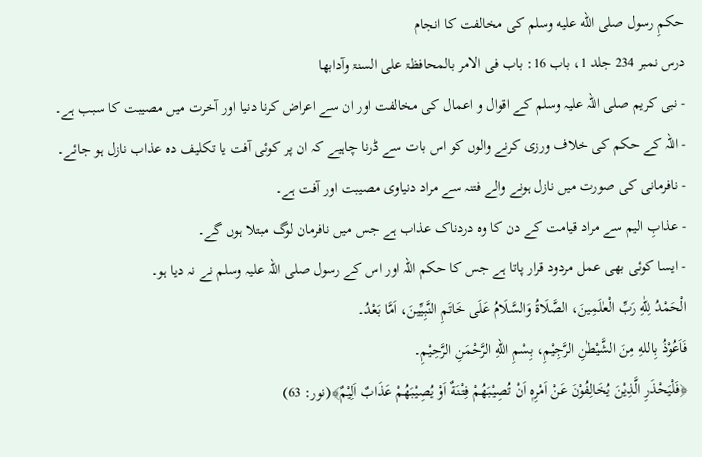حکمِ رسول صلى الله عليه وسلم کی مخالفت کا انجام
درس نمبر 234 جلد 1، باب 16: باب فی الامر بالمحافظۃ علی السنۃ وآدابھا
- نبی کریم صلی اللہ علیہ وسلم کے اقوال و اعمال کی مخالفت اور ان سے اعراض کرنا دنیا اور آخرت میں مصیبت کا سبب ہے۔
- اللہ کے حکم کی خلاف ورزی کرنے والوں کو اس بات سے ڈرنا چاہیے کہ ان پر کوئی آفت یا تکلیف دہ عذاب نازل ہو جائے۔
- نافرمانی کی صورت میں نازل ہونے والے فتنہ سے مراد دنیاوی مصیبت اور آفت ہے۔
- عذابِ الیم سے مراد قیامت کے دن کا وہ دردناک عذاب ہے جس میں نافرمان لوگ مبتلا ہوں گے۔
- ایسا کوئی بھی عمل مردود قرار پاتا ہے جس کا حکم اللہ اور اس کے رسول صلی اللہ علیہ وسلم نے نہ دیا ہو۔
الْحَمْدُ لِلّٰهِ رَبِّ الْعٰلَمِينَ، الصَّلَاةُ وَالسَّلَامُ عَلَى خَاتَمِ النَّبِيِّينَ، اَمَّا بَعْدُ۔
فَاَعُوْذُ بِاللهِ مِنَ الشَّيْطٰنِ الرَّجِيْمِ، بِسْمِ اللهِ الرَّحْمَنِ الرَّحِيْمِ۔
﴿فَلْیَحْذَرِ الَّذِیْنَ یُخَالِفُوْنَ عَنْ اَمْرِهٖ اَنْ تُصِیْبَهُمْ فِتْنَةٌ اَوْ یُصِیْبَهُمْ عَذَابٌ اَلِیْمٌ﴾(نور: 63)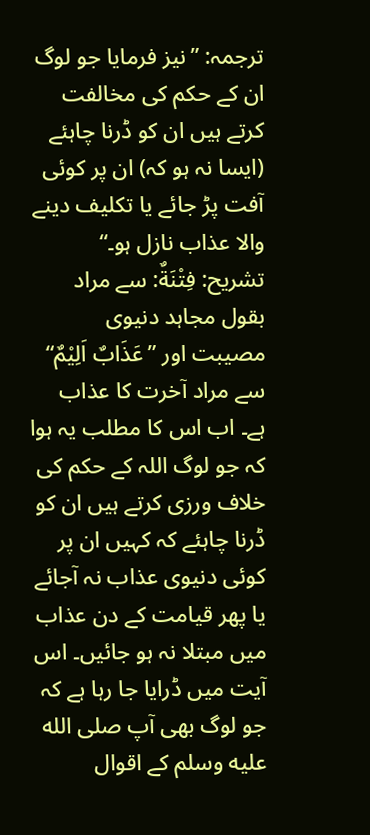ترجمہ: ”نیز فرمایا جو لوگ ان کے حکم کی مخالفت کرتے ہیں ان کو ڈرنا چاہئے (ایسا نہ ہو کہ) ان پر کوئی آفت پڑ جائے یا تکلیف دینے والا عذاب نازل ہو۔“
تشریح: فِتْنَةٌ: سے مراد بقول مجاہد دنیوی مصیبت اور ”عَذَابٌ اَلِیْمٌ“ سے مراد آخرت کا عذاب ہے۔ اب اس کا مطلب یہ ہوا کہ جو لوگ اللہ کے حکم کی خلاف ورزی کرتے ہیں ان کو ڈرنا چاہئے کہ کہیں ان پر کوئی دنیوی عذاب نہ آجائے یا پھر قیامت کے دن عذاب میں مبتلا نہ ہو جائیں۔ اس آیت میں ڈرایا جا رہا ہے کہ جو لوگ بھی آپ صلى الله عليه وسلم کے اقوال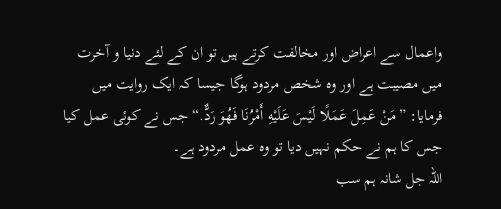واعمال سے اعراض اور مخالفت کرتے ہیں تو ان کے لئے دنیا و آخرت میں مصیبت ہے اور وہ شخص مردود ہوگا جیسا کہ ایک روایت میں فرمایا: ”مَنْ عَمِلَ عَمَلًا لَیْسَ عَلَیْهِ أَمْرُنَا فَهُوَ رَدٌّ.“ جس نے کوئی عمل کیا جس کا ہم نے حکم نہیں دیا تو وہ عمل مردود ہے۔
اللہ جل شانہ ہم سب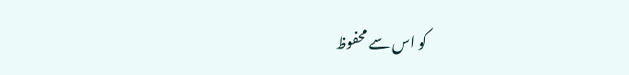کو اس سے محفوظ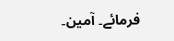فرمائے۔ آمین۔